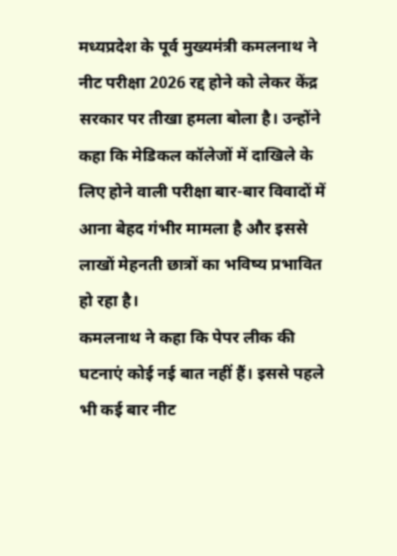मध्यप्रदेश के पूर्व मुख्यमंत्री कमलनाथ ने नीट परीक्षा 2026 रद्द होने को लेकर केंद्र सरकार पर तीखा हमला बोला है। उन्होंने कहा कि मेडिकल कॉलेजों में दाखिले के लिए होने वाली परीक्षा बार-बार विवादों में आना बेहद गंभीर मामला है और इससे लाखों मेहनती छात्रों का भविष्य प्रभावित हो रहा है।
कमलनाथ ने कहा कि पेपर लीक की घटनाएं कोई नई बात नहीं हैं। इससे पहले भी कई बार नीट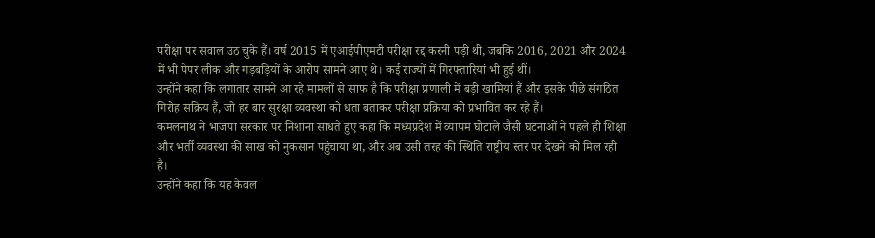परीक्षा पर सवाल उठ चुके हैं। वर्ष 2015 में एआईपीएमटी परीक्षा रद्द करनी पड़ी थी, जबकि 2016, 2021 और 2024 में भी पेपर लीक और गड़बड़ियों के आरोप सामने आए थे। कई राज्यों में गिरफ्तारियां भी हुई थीं।
उन्होंने कहा कि लगातार सामने आ रहे मामलों से साफ है कि परीक्षा प्रणाली में बड़ी खामियां हैं और इसके पीछे संगठित गिरोह सक्रिय हैं, जो हर बार सुरक्षा व्यवस्था को धता बताकर परीक्षा प्रक्रिया को प्रभावित कर रहे हैं।
कमलनाथ ने भाजपा सरकार पर निशाना साधते हुए कहा कि मध्यप्रदेश में व्यापम घोटाले जैसी घटनाओं ने पहले ही शिक्षा और भर्ती व्यवस्था की साख को नुकसान पहुंचाया था, और अब उसी तरह की स्थिति राष्ट्रीय स्तर पर देखने को मिल रही है।
उन्होंने कहा कि यह केवल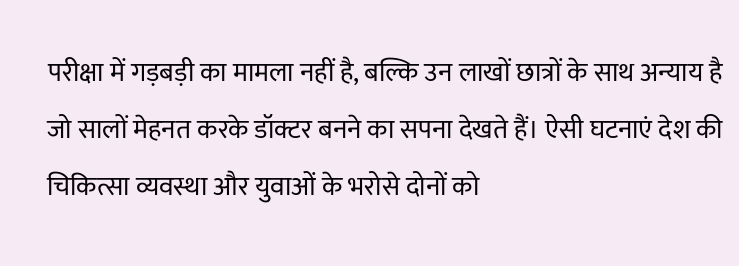परीक्षा में गड़बड़ी का मामला नहीं है, बल्कि उन लाखों छात्रों के साथ अन्याय है जो सालों मेहनत करके डॉक्टर बनने का सपना देखते हैं। ऐसी घटनाएं देश की चिकित्सा व्यवस्था और युवाओं के भरोसे दोनों को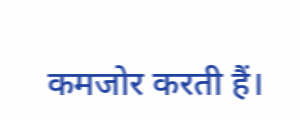कमजोर करती हैं।